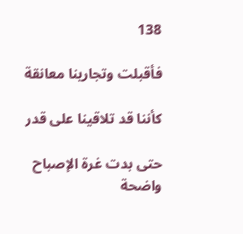138

فأقبلت وتجارينا معانقة

كأننا قد تلاقينا على قدر

حتى بدت غرة الإصباح واضحة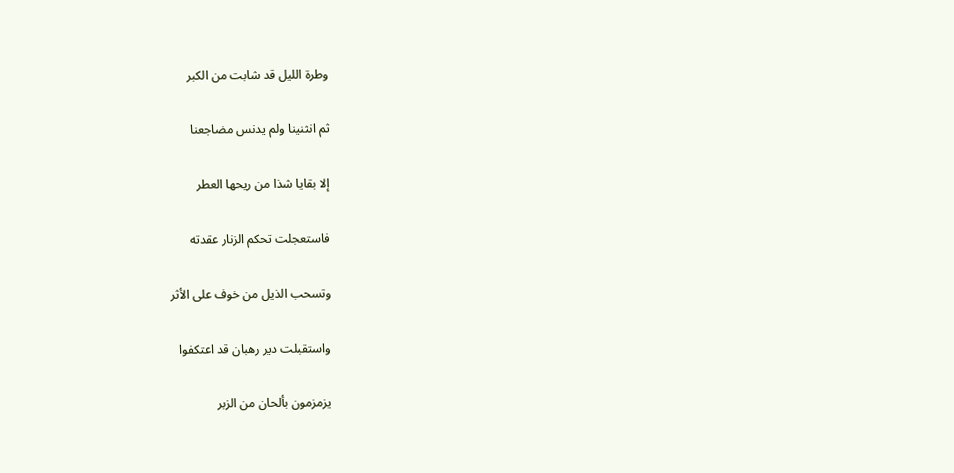وطرة الليل قد شابت من الكبر

ثم انثنينا ولم يدنس مضاجعنا

إلا بقايا شذا من ريحها العطر

فاستعجلت تحكم الزنار عقدته

وتسحب الذيل من خوف على الأثر

واستقبلت دير رهبان قد اعتكفوا

يزمزمون بألحان من الزبر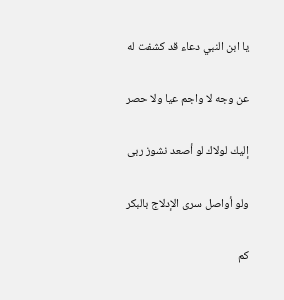يا ابن النبي دعاء قد كشفت له

عن وجه لا واجم عيا ولا حصر

إليك لولاك لو أصعد نشوز ربى

ولو أواصل سرى الإدلاج بالبكر

كم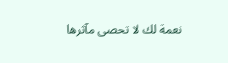نعمة لك لا تحصى مآثرها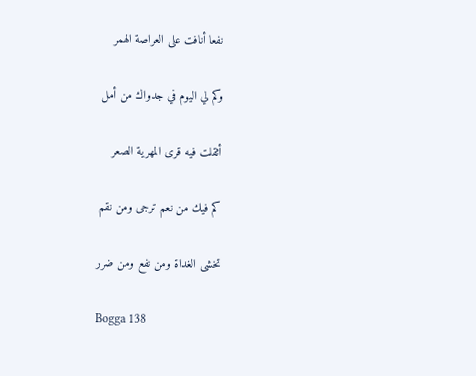نفعا أنافت على العراصة الهمر

وكم لي اليوم في جدواك من أمل

أثقلت فيه قرى المهرية الصعر

كم فيك من نعم ترجى ومن نقم

تخشى الغداة ومن نفع ومن ضرر

Bogga 138